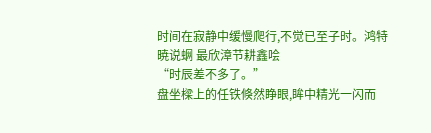时间在寂静中缓慢爬行,不觉已至子时。鸿特暁说蛧 最欣漳节耕鑫哙
“时辰差不多了。”
盘坐樑上的任铁倏然睁眼,眸中精光一闪而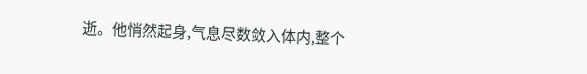逝。他悄然起身,气息尽数敛入体内,整个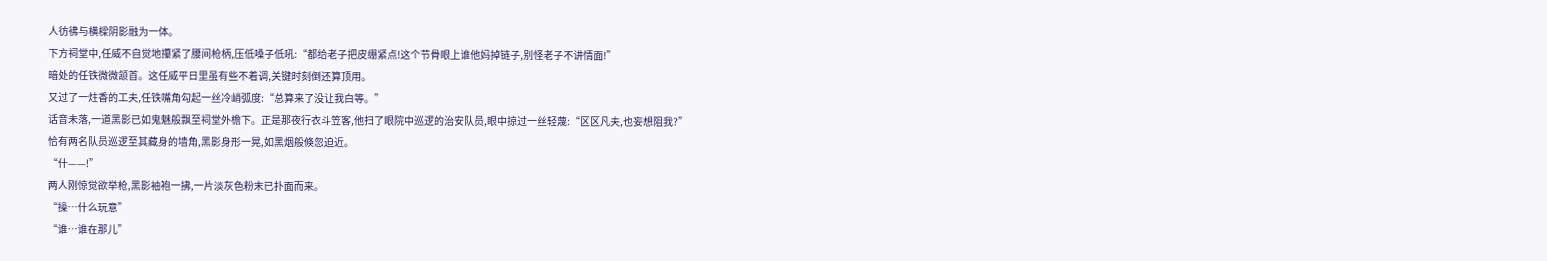人彷彿与横樑阴影融为一体。
下方祠堂中,任威不自觉地攥紧了腰间枪柄,压低嗓子低吼:“都给老子把皮绷紧点!这个节骨眼上谁他妈掉链子,别怪老子不讲情面!”
暗处的任铁微微颔首。这任威平日里虽有些不着调,关键时刻倒还算顶用。
又过了一炷香的工夫,任铁嘴角勾起一丝冷峭弧度:“总算来了没让我白等。”
话音未落,一道黑影已如鬼魅般飘至祠堂外檐下。正是那夜行衣斗笠客,他扫了眼院中巡逻的治安队员,眼中掠过一丝轻蔑:“区区凡夫,也妄想阻我?”
恰有两名队员巡逻至其藏身的墙角,黑影身形一晃,如黑烟般倏忽迫近。
“什——!”
两人刚惊觉欲举枪,黑影袖袍一拂,一片淡灰色粉末已扑面而来。
“操…什么玩意”
“谁…谁在那儿”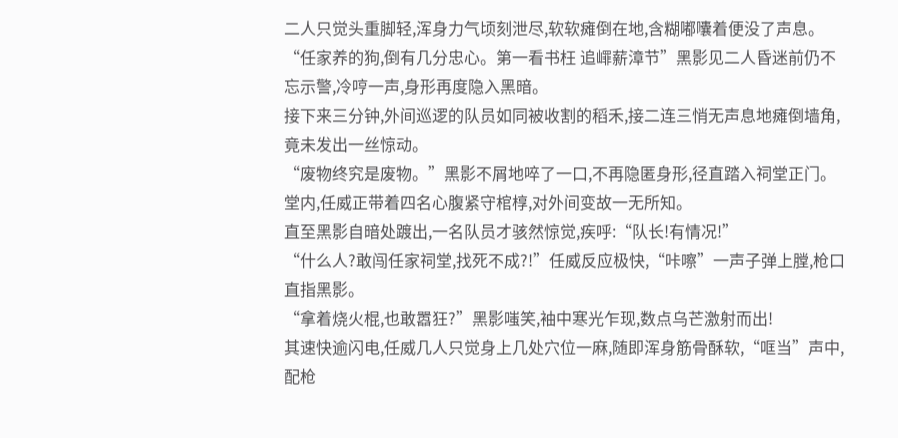二人只觉头重脚轻,浑身力气顷刻泄尽,软软瘫倒在地,含糊嘟囔着便没了声息。
“任家养的狗,倒有几分忠心。第一看书枉 追嶵薪漳节”黑影见二人昏迷前仍不忘示警,冷哼一声,身形再度隐入黑暗。
接下来三分钟,外间巡逻的队员如同被收割的稻禾,接二连三悄无声息地瘫倒墙角,竟未发出一丝惊动。
“废物终究是废物。”黑影不屑地啐了一口,不再隐匿身形,径直踏入祠堂正门。
堂内,任威正带着四名心腹紧守棺椁,对外间变故一无所知。
直至黑影自暗处踱出,一名队员才骇然惊觉,疾呼:“队长!有情况!”
“什么人?敢闯任家祠堂,找死不成?!”任威反应极快,“咔嚓”一声子弹上膛,枪口直指黑影。
“拿着烧火棍,也敢嚣狂?”黑影嗤笑,袖中寒光乍现,数点乌芒激射而出!
其速快逾闪电,任威几人只觉身上几处穴位一麻,随即浑身筋骨酥软,“哐当”声中,配枪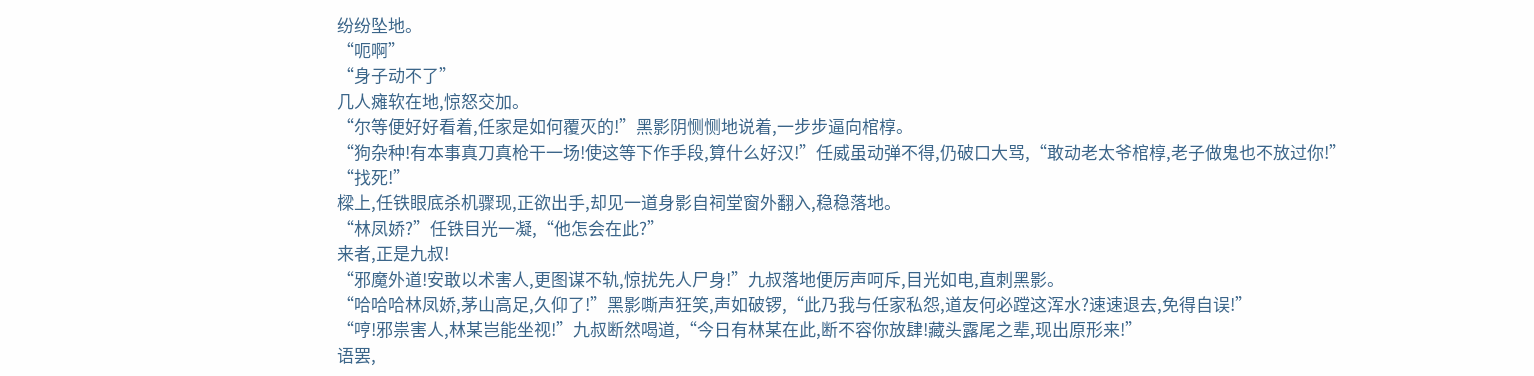纷纷坠地。
“呃啊”
“身子动不了”
几人瘫软在地,惊怒交加。
“尔等便好好看着,任家是如何覆灭的!”黑影阴恻恻地说着,一步步逼向棺椁。
“狗杂种!有本事真刀真枪干一场!使这等下作手段,算什么好汉!”任威虽动弹不得,仍破口大骂,“敢动老太爷棺椁,老子做鬼也不放过你!”
“找死!”
樑上,任铁眼底杀机骤现,正欲出手,却见一道身影自祠堂窗外翻入,稳稳落地。
“林凤娇?”任铁目光一凝,“他怎会在此?”
来者,正是九叔!
“邪魔外道!安敢以术害人,更图谋不轨,惊扰先人尸身!”九叔落地便厉声呵斥,目光如电,直刺黑影。
“哈哈哈林凤娇,茅山高足,久仰了!”黑影嘶声狂笑,声如破锣,“此乃我与任家私怨,道友何必蹚这浑水?速速退去,免得自误!”
“哼!邪祟害人,林某岂能坐视!”九叔断然喝道,“今日有林某在此,断不容你放肆!藏头露尾之辈,现出原形来!”
语罢,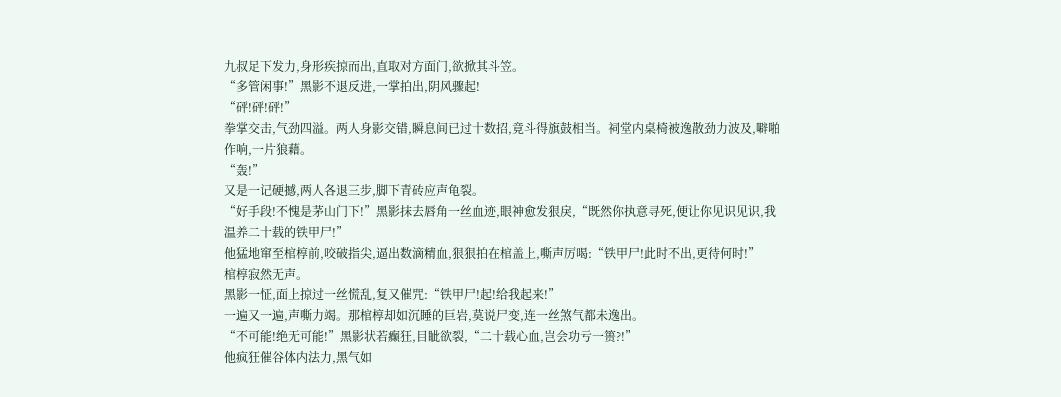九叔足下发力,身形疾掠而出,直取对方面门,欲掀其斗笠。
“多管闲事!”黑影不退反进,一掌拍出,阴风骤起!
“砰!砰!砰!”
拳掌交击,气劲四溢。两人身影交错,瞬息间已过十数招,竟斗得旗鼓相当。祠堂内桌椅被逸散劲力波及,噼啪作响,一片狼藉。
“轰!”
又是一记硬撼,两人各退三步,脚下青砖应声龟裂。
“好手段!不愧是茅山门下!”黑影抹去唇角一丝血迹,眼神愈发狠戾,“既然你执意寻死,便让你见识见识,我温养二十载的铁甲尸!”
他猛地窜至棺椁前,咬破指尖,逼出数滴精血,狠狠拍在棺盖上,嘶声厉喝:“铁甲尸!此时不出,更待何时!”
棺椁寂然无声。
黑影一怔,面上掠过一丝慌乱,复又催咒:“铁甲尸!起!给我起来!”
一遍又一遍,声嘶力竭。那棺椁却如沉睡的巨岩,莫说尸变,连一丝煞气都未逸出。
“不可能!绝无可能!”黑影状若癫狂,目眦欲裂,“二十载心血,岂会功亏一篑?!”
他疯狂催谷体内法力,黑气如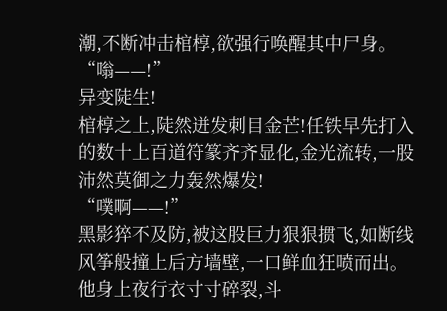潮,不断冲击棺椁,欲强行唤醒其中尸身。
“嗡——!”
异变陡生!
棺椁之上,陡然迸发刺目金芒!任铁早先打入的数十上百道符篆齐齐显化,金光流转,一股沛然莫御之力轰然爆发!
“噗啊——!”
黑影猝不及防,被这股巨力狠狠掼飞,如断线风筝般撞上后方墙壁,一口鲜血狂喷而出。
他身上夜行衣寸寸碎裂,斗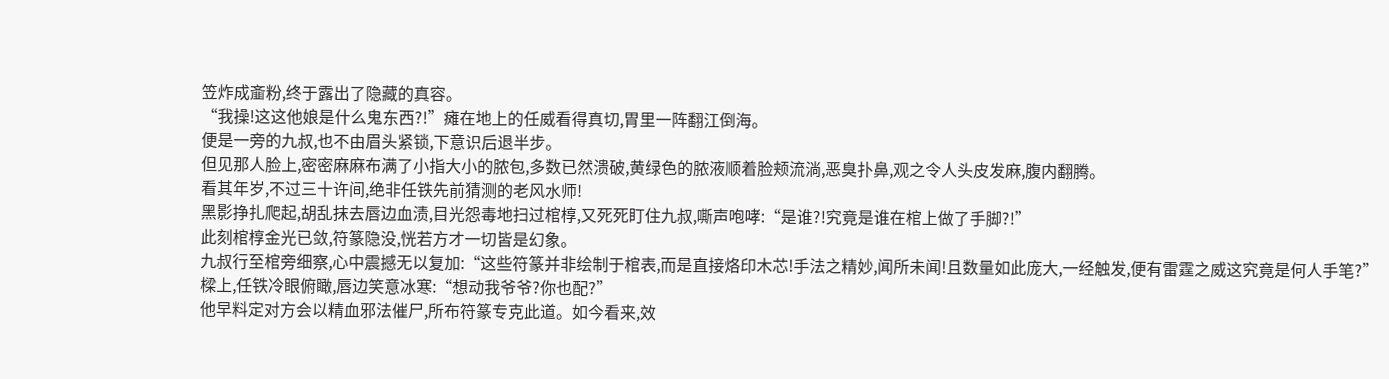笠炸成齑粉,终于露出了隐藏的真容。
“我操!这这他娘是什么鬼东西?!”瘫在地上的任威看得真切,胃里一阵翻江倒海。
便是一旁的九叔,也不由眉头紧锁,下意识后退半步。
但见那人脸上,密密麻麻布满了小指大小的脓包,多数已然溃破,黄绿色的脓液顺着脸颊流淌,恶臭扑鼻,观之令人头皮发麻,腹内翻腾。
看其年岁,不过三十许间,绝非任铁先前猜测的老风水师!
黑影挣扎爬起,胡乱抹去唇边血渍,目光怨毒地扫过棺椁,又死死盯住九叔,嘶声咆哮:“是谁?!究竟是谁在棺上做了手脚?!”
此刻棺椁金光已敛,符篆隐没,恍若方才一切皆是幻象。
九叔行至棺旁细察,心中震撼无以复加:“这些符篆并非绘制于棺表,而是直接烙印木芯!手法之精妙,闻所未闻!且数量如此庞大,一经触发,便有雷霆之威这究竟是何人手笔?”
樑上,任铁冷眼俯瞰,唇边笑意冰寒:“想动我爷爷?你也配?”
他早料定对方会以精血邪法催尸,所布符篆专克此道。如今看来,效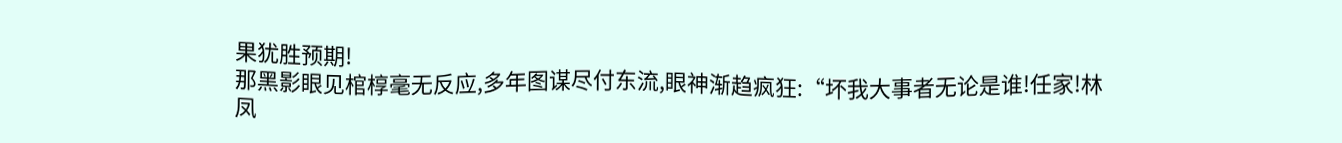果犹胜预期!
那黑影眼见棺椁毫无反应,多年图谋尽付东流,眼神渐趋疯狂:“坏我大事者无论是谁!任家!林凤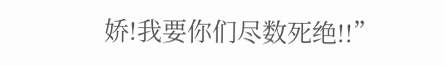娇!我要你们尽数死绝!!”